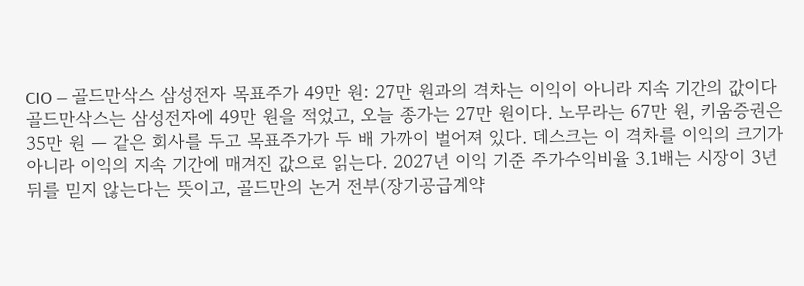CIO — 골드만삭스 삼성전자 목표주가 49만 원: 27만 원과의 격차는 이익이 아니라 지속 기간의 값이다
골드만삭스는 삼성전자에 49만 원을 적었고, 오늘 종가는 27만 원이다. 노무라는 67만 원, 키움증권은 35만 원 — 같은 회사를 두고 목표주가가 두 배 가까이 벌어져 있다. 데스크는 이 격차를 이익의 크기가 아니라 이익의 지속 기간에 매겨진 값으로 읽는다. 2027년 이익 기준 주가수익비율 3.1배는 시장이 3년 뒤를 믿지 않는다는 뜻이고, 골드만의 논거 전부(장기공급계약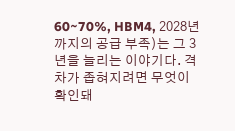60~70%, HBM4, 2028년까지의 공급 부족)는 그 3년을 늘리는 이야기다. 격차가 좁혀지려면 무엇이 확인돼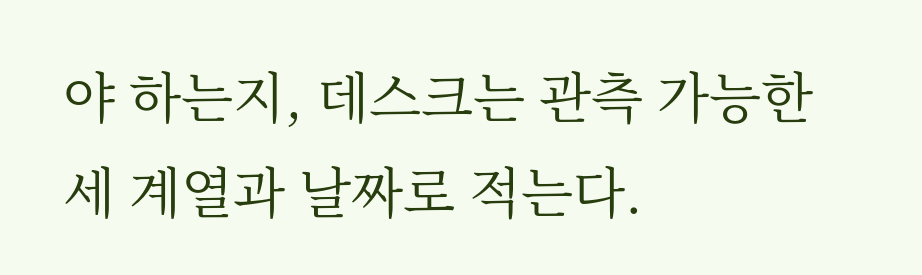야 하는지, 데스크는 관측 가능한 세 계열과 날짜로 적는다.